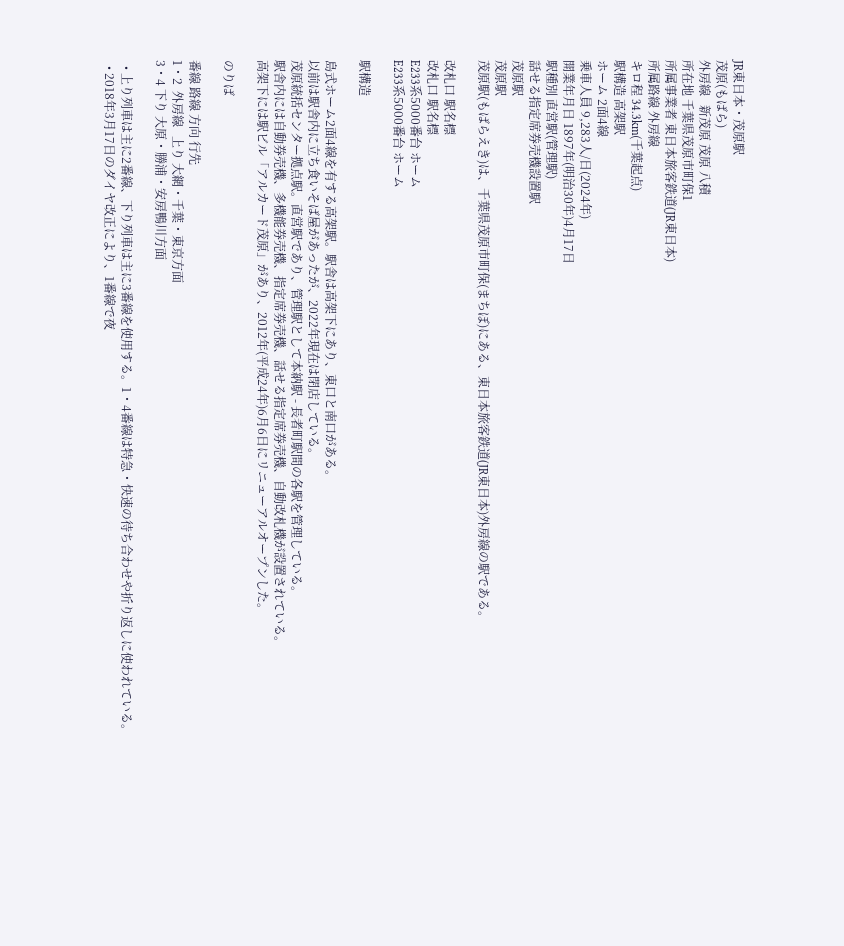JR東日本・茂原駅
茂原(もばら)
外房線   新茂原 茂原 八積
所在地 千葉県茂原市町保1
所属事業者 東日本旅客鉄道(JR東日本)
所属路線 外房線
キロ程 34.3km(千葉起点)
駅構造 高架駅
ホーム 2面4線
乗車人員 9,283人/日(2024年)
開業年月日 1897年(明治30年)4月17日
駅種別 直営駅(管理駅)
話せる指定席券売機設置駅
茂原駅
茂原駅
茂原駅(もばらえき)は、千葉県茂原市町保(まちぼ)にある、東日本旅客鉄道(JR東日本)外房線の駅である。

改札口 駅名標
改札口 駅名標
E233系5000番台 ホーム
E233系5000番台 ホーム

駅構造

島式ホーム2面4線を有する高架駅。駅舎は高架下にあり、東口と南口がある。
以前は駅舎内に立ち食いそば屋があったが、2022年現在は閉店している。
茂原統括センター拠点駅。直営駅であり、管理駅として本納駅 - 長者町駅間の各駅を管理している。
駅舎内には自動券売機、多機能券売機、指定席券売機、話せる指定席券売機、自動改札機が設置されている。
高架下には駅ビル「アルカード茂原」があり、2012年(平成24年)6月6日にリニューアルオープンした。

のりば

番線 路線 方向 行先
1・2  外房線   上り 大網・千葉・東京方面
3・4 下り 大原・勝浦・安房鴨川方面

  • 上り列車は主に2番線、下り列車は主に3番線を使用する。1・4番線は特急・快速の待ち合わせや折り返しに使われている。
  • 2018年3月17日のダイヤ改正により、1番線で夜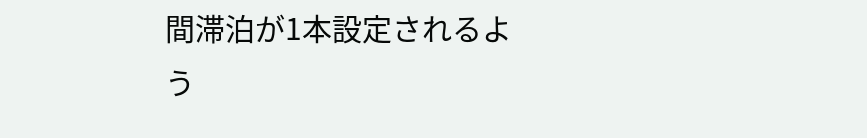間滞泊が1本設定されるよう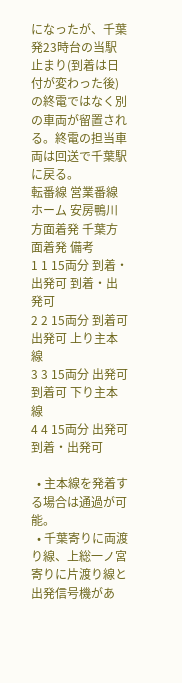になったが、千葉発23時台の当駅止まり(到着は日付が変わった後)の終電ではなく別の車両が留置される。終電の担当車両は回送で千葉駅に戻る。
転番線 営業番線 ホーム 安房鴨川方面着発 千葉方面着発 備考
1 1 15両分 到着・出発可 到着・出発可
2 2 15両分 到着可 出発可 上り主本線
3 3 15両分 出発可 到着可 下り主本線
4 4 15両分 出発可 到着・出発可

  • 主本線を発着する場合は通過が可能。
  • 千葉寄りに両渡り線、上総一ノ宮寄りに片渡り線と出発信号機があ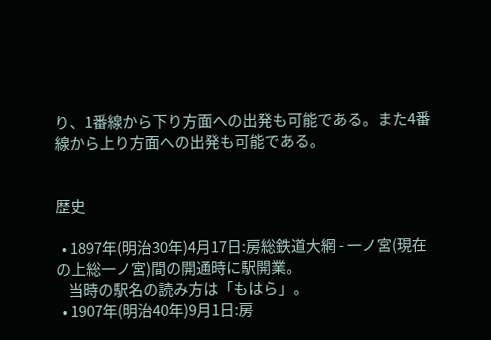り、1番線から下り方面への出発も可能である。また4番線から上り方面への出発も可能である。


歴史

  • 1897年(明治30年)4月17日:房総鉄道大網 - 一ノ宮(現在の上総一ノ宮)間の開通時に駅開業。
    当時の駅名の読み方は「もはら」。
  • 1907年(明治40年)9月1日:房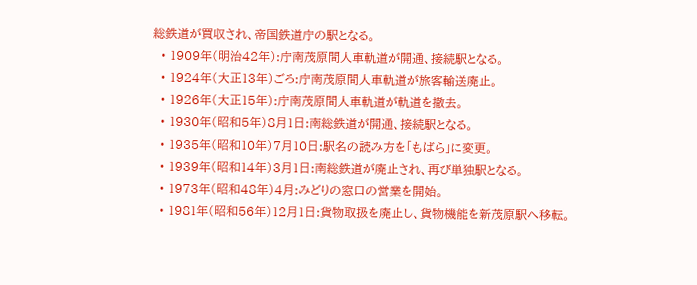総鉄道が買収され、帝国鉄道庁の駅となる。
  • 1909年(明治42年):庁南茂原間人車軌道が開通、接続駅となる。
  • 1924年(大正13年)ごろ:庁南茂原間人車軌道が旅客輸送廃止。
  • 1926年(大正15年):庁南茂原間人車軌道が軌道を撤去。
  • 1930年(昭和5年)8月1日:南総鉄道が開通、接続駅となる。
  • 1935年(昭和10年)7月10日:駅名の読み方を「もばら」に変更。
  • 1939年(昭和14年)3月1日:南総鉄道が廃止され、再び単独駅となる。
  • 1973年(昭和48年)4月:みどりの窓口の営業を開始。
  • 1981年(昭和56年)12月1日:貨物取扱を廃止し、貨物機能を新茂原駅へ移転。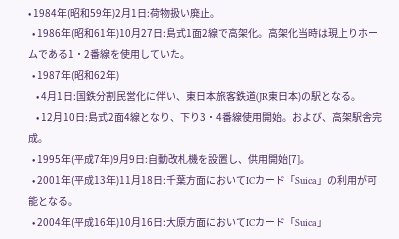• 1984年(昭和59年)2月1日:荷物扱い廃止。
  • 1986年(昭和61年)10月27日:島式1面2線で高架化。高架化当時は現上りホームである1・2番線を使用していた。
  • 1987年(昭和62年)
    • 4月1日:国鉄分割民営化に伴い、東日本旅客鉄道(JR東日本)の駅となる。
    • 12月10日:島式2面4線となり、下り3・4番線使用開始。および、高架駅舎完成。
  • 1995年(平成7年)9月9日:自動改札機を設置し、供用開始[7]。
  • 2001年(平成13年)11月18日:千葉方面においてICカード「Suica」の利用が可能となる。
  • 2004年(平成16年)10月16日:大原方面においてICカード「Suica」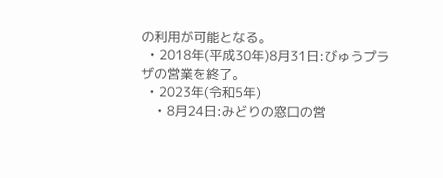の利用が可能となる。
  • 2018年(平成30年)8月31日:びゅうプラザの営業を終了。
  • 2023年(令和5年)
    • 8月24日:みどりの窓口の営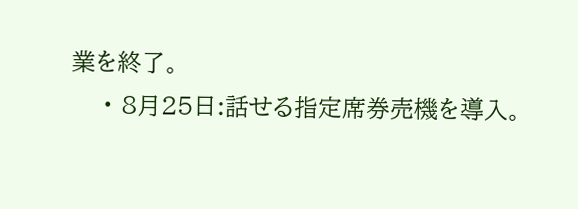業を終了。
    • 8月25日:話せる指定席券売機を導入。